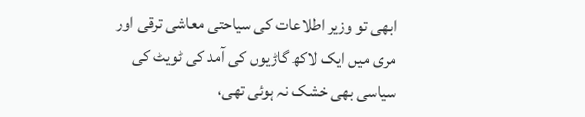ابھی تو وزیر اطلاعات کی سیاحتی معاشی ترقی اور مری میں ایک لاکھ گاڑیوں کی آمد کی ٹویٹ کی سیاسی بھی خشک نہ ہوئی تھی،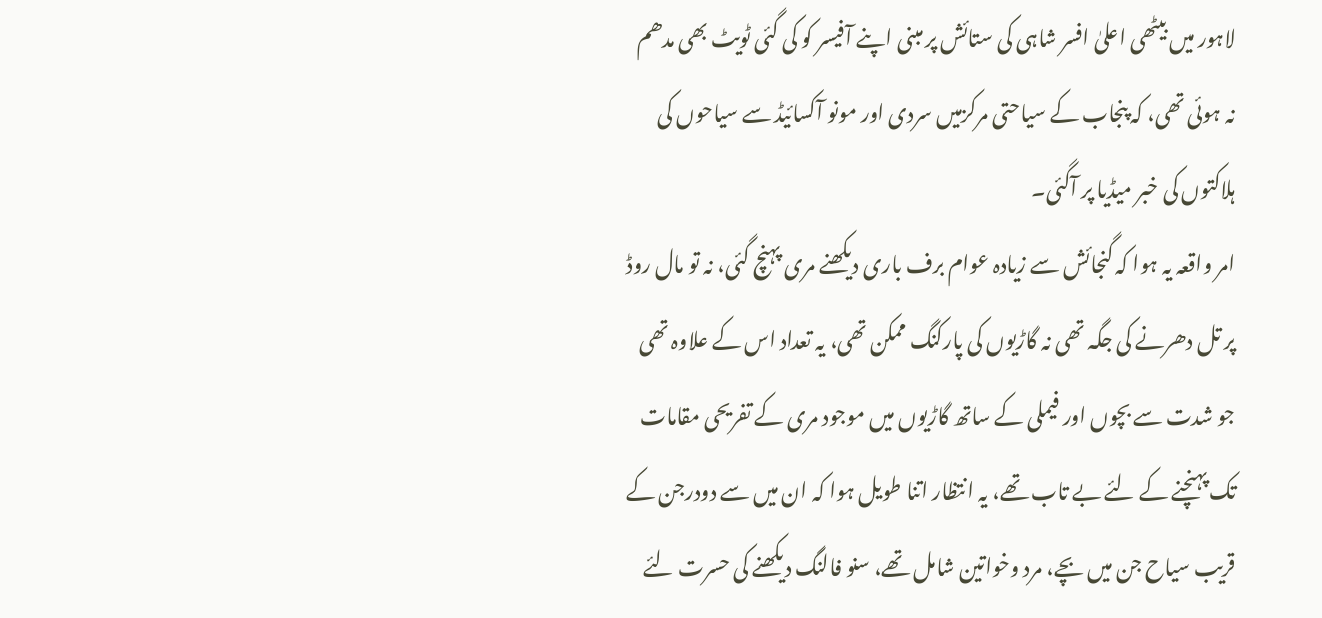لاہور میں بیٹھی اعلیٰ افسر شاہی کی ستائش پر مبنی اپنے آفیسر کو کی گئی ٹویٹ بھی مدھم نہ ہوئی تھی، کہ پنجاب کے سیاحتی مرکزمیں سردی اور مونو آکسائیڈ سے سیاحوں کی ہلاکتوں کی خبر میڈیا پر آگئی۔
امر واقعہ یہ ہوا کہ گنجائش سے زیادہ عوام برف باری دیکھنے مری پہنچ گئی، نہ تو مال روڈ پر تل دھرنے کی جگہ تھی نہ گاڑیوں کی پارکنگ ممکن تھی، یہ تعداد اس کے علاوہ تھی جو شدت سے بچوں اور فیملی کے ساتھ گاڑیوں میں موجود مری کے تفریحی مقامات تک پہنچنے کے لئے بے تاب تھے، یہ انتظار اتنا طویل ہوا کہ ان میں سے دودرجن کے قریب سیاح جن میں بچے، مرد وخواتین شامل تھے، سنو فالنگ دیکھنے کی حسرت لئے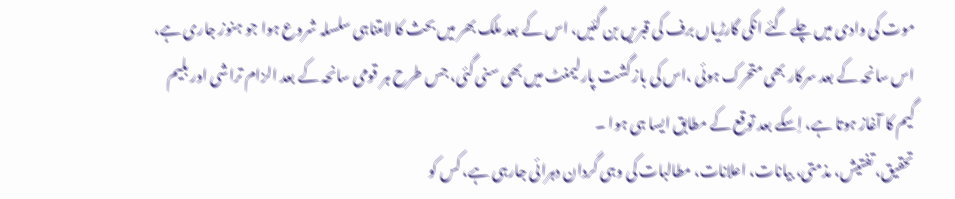موت کی وادی میں چلے گئے انکی گارڑیاں برف کی قبریں بن گئیں، اس کے بعد ملک بھر میں بحث کا لامتناہی سلسلہ شروع ہوا جو ہنوز جاری ہے، اس سانحہ کے بعد سرکار بھی متحرک ہوئی ،اس کی باز گشت پارلیمنٹ میں بھی سنی گئی، جس طرح ہر قومی سانحہ کے بعد الزام تراشی اور بلیم گیم کا آغاز ہوتا ہے، اِسکے بعد توقع کے مطابق ایسا ہی ہوا ۔
تحقیق، تفتیش، مذمتی، بیانات، اعلانات، مطالبات کی وہی گردان دہرائی جارہی ہے، کس کو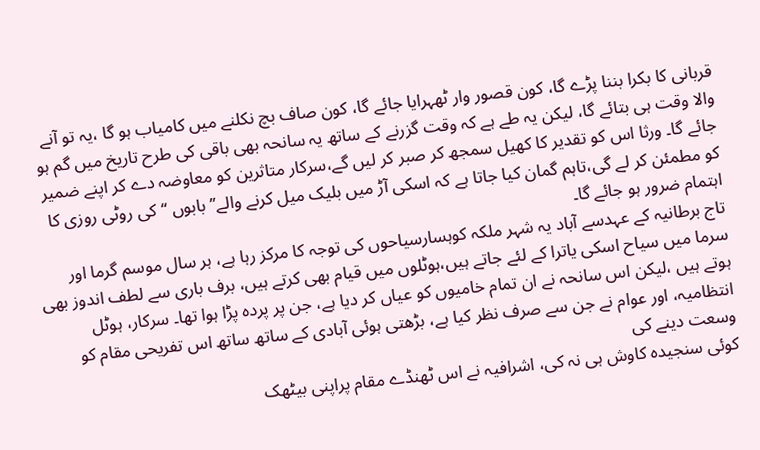قربانی کا بکرا بننا پڑے گا، کون قصور وار ٹھہرایا جائے گا، کون صاف بچ نکلنے میں کامیاب ہو گا ،یہ تو آنے والا وقت ہی بتائے گا، لیکن یہ طے ہے کہ وقت گزرنے کے ساتھ یہ سانحہ بھی باقی کی طرح تاریخ میں گم ہو جائے گا۔ ورثا اس کو تقدیر کا کھیل سمجھ کر صبر کر لیں گے،سرکار متاثرین کو معاوضہ دے کر اپنے ضمیر کو مطمئن کر لے گی،تاہم گمان کیا جاتا ہے کہ اسکی آڑ میں بلیک میل کرنے والے’’ بابوں ‘‘کی روٹی روزی کا اہتمام ضرور ہو جائے گا۔
تاج برطانیہ کے عہدسے آباد یہ شہر ملکہ کوہسارسیاحوں کی توجہ کا مرکز رہا ہے، ہر سال موسم گرما اور سرما میں سیاح اسکی یاترا کے لئے جاتے ہیں،ہوٹلوں میں قیام بھی کرتے ہیں، برف باری سے لطف اندوز بھی ہوتے ہیں ،لیکن اس سانحہ نے ان تمام خامیوں کو عیاں کر دیا ہے، جن پر پردہ پڑا ہوا تھا۔ سرکار، ہوٹل انتظامیہ، اور عوام نے جن سے صرف نظر کیا ہے، بڑھتی ہوئی آبادی کے ساتھ ساتھ اس تفریحی مقام کو وسعت دینے کی
کوئی سنجیدہ کاوش ہی نہ کی، اشرافیہ نے اس ٹھنڈے مقام پراپنی بیٹھک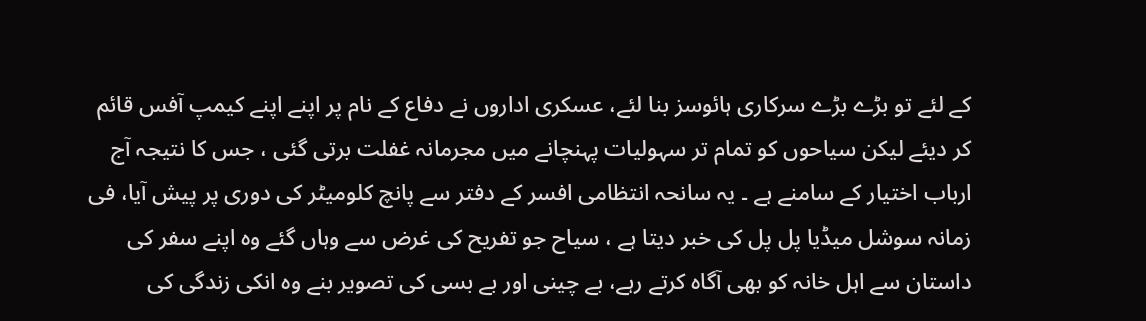کے لئے تو بڑے بڑے سرکاری ہائوسز بنا لئے، عسکری اداروں نے دفاع کے نام پر اپنے اپنے کیمپ آفس قائم کر دیئے لیکن سیاحوں کو تمام تر سہولیات پہنچانے میں مجرمانہ غفلت برتی گئی ، جس کا نتیجہ آج ارباب اختیار کے سامنے ہے ۔ یہ سانحہ انتظامی افسر کے دفتر سے پانچ کلومیٹر کی دوری پر پیش آیا، فی زمانہ سوشل میڈیا پل پل کی خبر دیتا ہے ، سیاح جو تفریح کی غرض سے وہاں گئے وہ اپنے سفر کی داستان سے اہل خانہ کو بھی آگاہ کرتے رہے، بے چینی اور بے بسی کی تصویر بنے وہ انکی زندگی کی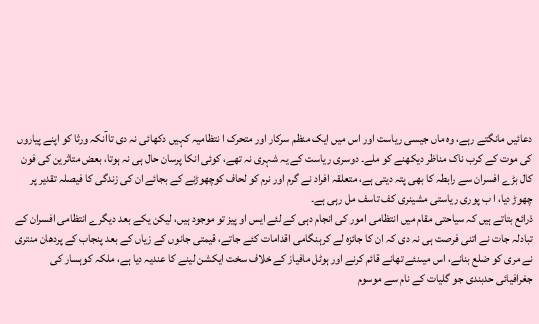دعائیں مانگتے رہے، وہ ماں جیسی ریاست اور اس میں ایک منظم سرکار اور متحرک ا نتظامیہ کہیں دکھائی نہ دی تاآنکہ ورثا کو اپنے پیاروں کی موت کے کرب ناک مناظر دیکھنے کو ملے۔ دوسری ریاست کے یہ شہری نہ تھے، کوئی انکا پرسان حال ہی نہ ہوتا، بعض متاثرین کی فون کال بڑے افسران سے رابطہ کا بھی پتہ دیتی ہے، متعلقہ افراد نے گرم اور نرم کو لحاف کوچھوڑنے کے بجائے ان کی زندگی کا فیصلہ تقدیر پر چھوڑ دیا، ا ب پوری ریاستی مشینری کف تاسف مل رہی ہے۔
ذرائع بتاتے ہیں کہ سیاحتی مقام میں انتظامی امور کی انجام دہی کے لئے ایس او پیز تو موجود ہیں، لیکن یکے بعد دیگرے انتظامی افسران کے تبادلہ جات نے اتنی فرصت ہی نہ دی کہ ان کا جائزہ لے کرہنگامی اقدامات کئے جاتے، قیمتی جانوں کے زیاں کے بعد پنجاب کے پردھان منتری نے مری کو ضلع بنانے، اس میںنئے تھانے قائم کرنے اور ہوٹل مافیاز کے خلاف سخت ایکشن لینے کا عندیہ دیا ہے، ملکہ کوہسار کی جغرافیائی حدبندی جو گلیات کے نام سے موسوم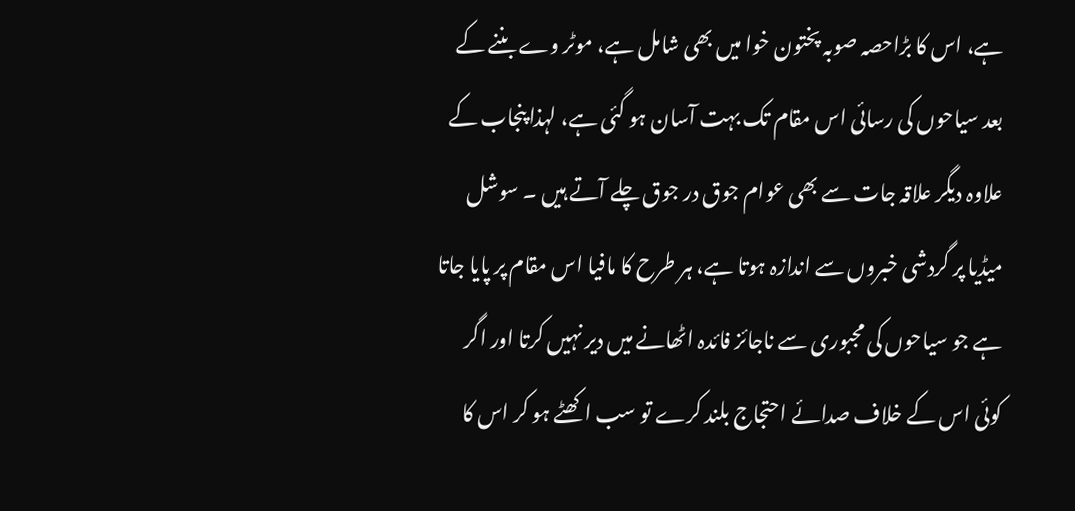ہے، اس کا بڑاحصہ صوبہ پختون خوا میں بھی شامل ہے، موٹر وے بننے کے بعد سیاحوں کی رسائی اس مقام تک بہت آسان ہو گئی ہے، لہذا پنجاب کے علاوہ دیگر علاقہ جات سے بھی عوام جوق در جوق چلے آتے ہیں ۔ سوشل میڈیا پر گردشی خبروں سے اندازہ ہوتا ہے، ہر طرح کا مافیا اس مقام پر پایا جاتا ہے جو سیاحوں کی مجبوری سے ناجائز فائدہ اٹھانے میں دیر نہیں کرتا اور اگر کوئی اس کے خلاف صدائے احتجاج بلند کرے تو سب اکھٹے ہو کر اس کا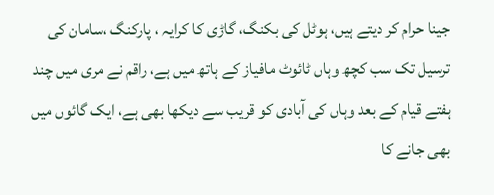جینا حرام کر دیتے ہیں، ہوٹل کی بکنگ، گاڑی کا کرایہ ، پارکنگ ،سامان کی ترسیل تک سب کچھ وہاں ٹائوٹ مافیاز کے ہاتھ میں ہے، راقم نے مری میں چند ہفتے قیام کے بعد وہاں کی آبادی کو قریب سے دیکھا بھی ہے، ایک گائوں میں بھی جانے کا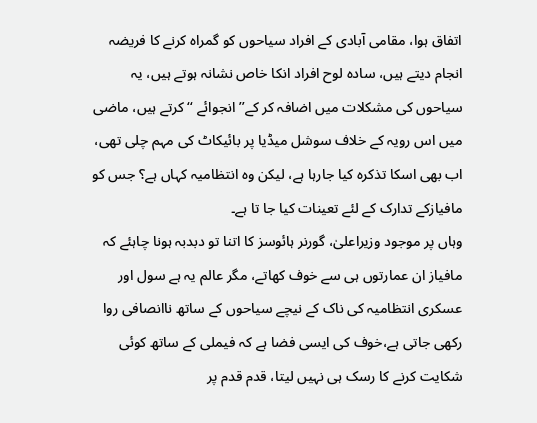اتفاق ہوا، مقامی آبادی کے افراد سیاحوں کو گمراہ کرنے کا فریضہ انجام دیتے ہیں، سادہ لوح افراد انکا خاص نشانہ ہوتے ہیں، یہ سیاحوں کی مشکلات میں اضافہ کر کے’’ انجوائے ‘‘ کرتے ہیں، ماضی میں اس رویہ کے خلاف سوشل میڈیا پر بائیکاٹ کی مہم چلی تھی، اب بھی اسکا تذکرہ کیا جارہا ہے، لیکن وہ انتظامیہ کہاں ہے؟ جس کو مافیازکے تدارک کے لئے تعینات کیا جا تا ہے۔
وہاں پر موجود وزیراعلیٰ، گورنر ہائوسز کا اتنا تو دبدبہ ہونا چاہئے کہ مافیاز ان عمارتوں ہی سے خوف کھاتے، مگر عالم یہ ہے سول اور عسکری انتظامیہ کی ناک کے نیچے سیاحوں کے ساتھ ناانصافی روا رکھی جاتی ہے،خوف کی ایسی فضا ہے کہ فیملی کے ساتھ کوئی شکایت کرنے کا رسک ہی نہیں لیتا، قدم قدم پر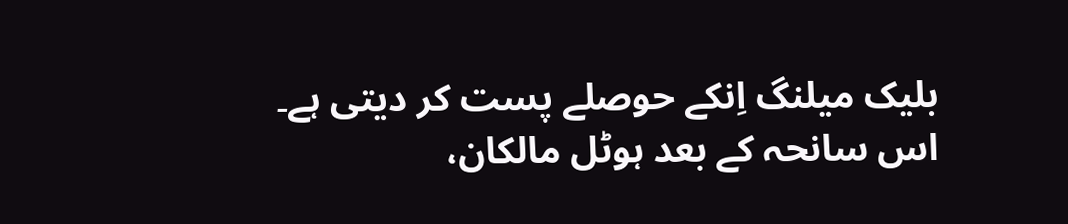بلیک میلنگ اِنکے حوصلے پست کر دیتی ہے۔ اس سانحہ کے بعد ہوٹل مالکان،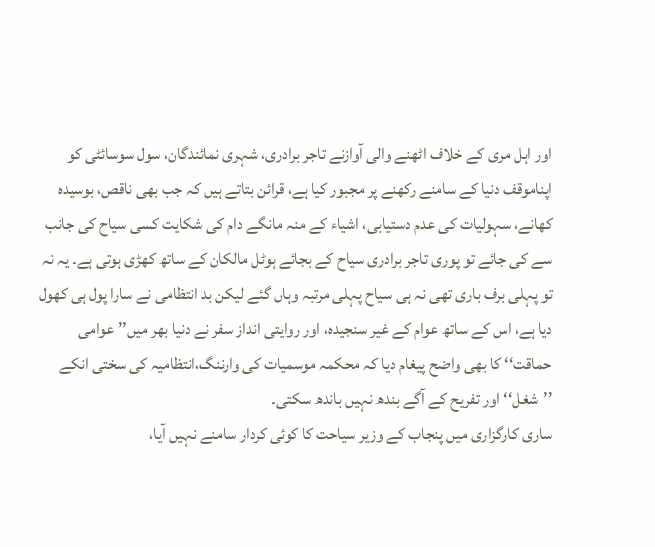اور اہل مری کے خلاف اٹھنے والی آوازنے تاجر برادری، شہری نمائندگان، سول سوسائٹی کو اپناموقف دنیا کے سامنے رکھنے پر مجبور کیا ہے، قرائن بتاتے ہیں کہ جب بھی ناقص، بوسیدہ کھانے، سہولیات کی عدم دستیابی، اشیاء کے منہ مانگے دام کی شکایت کسی سیاح کی جانب سے کی جائے تو پوری تاجر برادری سیاح کے بجائے ہوٹل مالکان کے ساتھ کھڑی ہوتی ہے۔ یہ نہ تو پہلی برف باری تھی نہ ہی سیاح پہلی مرتبہ وہاں گئے لیکن بد انتظامی نے سارا پول ہی کھول دیا ہے، اس کے ساتھ عوام کے غیر سنجیدہ، اور روایتی انداز سفر نے دنیا بھر میں’’ عوامی حماقت‘‘ کا بھی واضح پیغام دیا کہ محکمہ موسمیات کی وارننگ،انتظامیہ کی سختی انکے ’’شغل‘‘ اور تفریح کے آگے بندھ نہیں باندھ سکتی۔
ساری کارگزاری میں پنجاب کے وزیر سیاحت کا کوئی کردار سامنے نہیں آیا،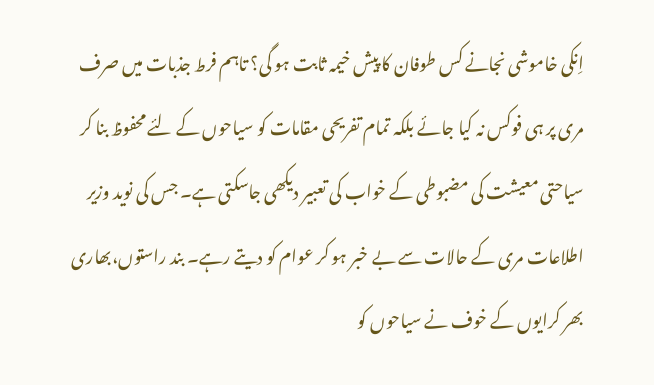اِنکی خاموشی نجانے کس طوفان کا پیش خیمہ ثابت ہو گی؟ تاہم فرط جذبات میں صرف مری پر ہی فوکس نہ کیا جائے بلکہ تمام تفریحی مقامات کو سیاحوں کے لئے محفوظ بنا کر سیاحتی معیشت کی مضبوطی کے خواب کی تعبیر دیکھی جاسکتی ہے۔ جس کی نوید وزیر اطلاعات مری کے حالات سے بے خبر ہو کر عوام کو دیتے رہے۔ بند راستوں،بھاری بھر کرایوں کے خوف نے سیاحوں کو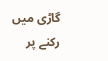گاڑی میں رکنے پر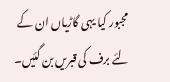مجبور کیا یہی گاڑیاں ان کے لئے برف کی قبریں بن گئیں۔